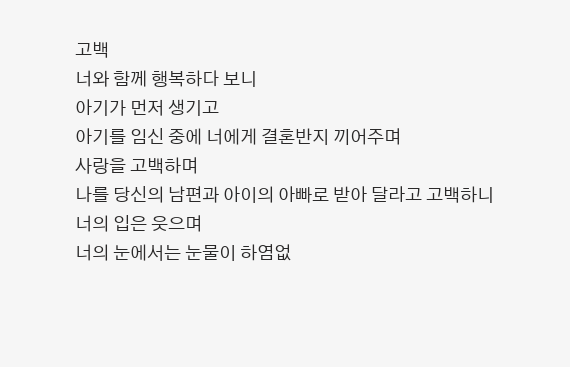고백
너와 함께 행복하다 보니
아기가 먼저 생기고
아기를 임신 중에 너에게 결혼반지 끼어주며
사랑을 고백하며
나를 당신의 남편과 아이의 아빠로 받아 달라고 고백하니
너의 입은 웃으며
너의 눈에서는 눈물이 하염없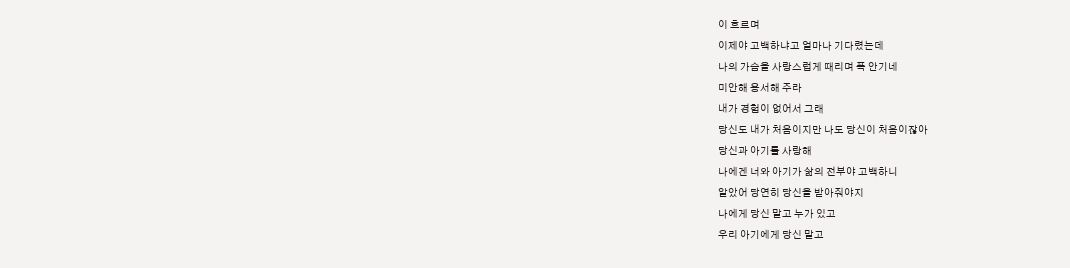이 흐르며
이제야 고백하냐고 얼마나 기다렸는데
나의 가슴을 사랑스럽게 때리며 폭 안기네
미안해 용서해 주라
내가 경험이 없어서 그래
당신도 내가 처음이지만 나도 당신이 처음이잖아
당신과 아기를 사랑해
나에겐 너와 아기가 삶의 전부야 고백하니
알았어 당연히 당신을 받아줘야지
나에게 당신 말고 누가 있고
우리 아기에게 당신 말고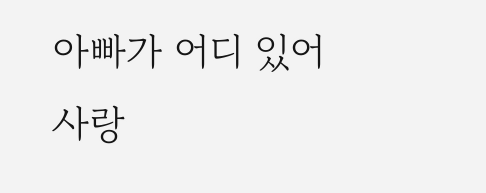아빠가 어디 있어
사랑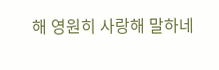해 영원히 사랑해 말하네